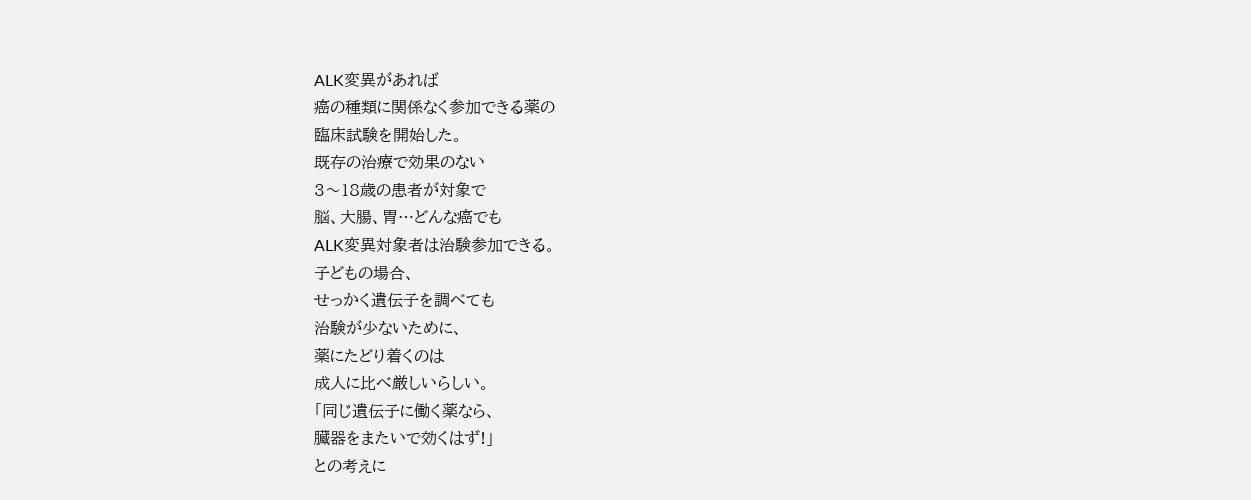ALK変異があれば
癌の種類に関係なく参加できる薬の
臨床試験を開始した。
既存の治療で効果のない
3〜18歳の患者が対象で
脳、大腸、胃…どんな癌でも
ALK変異対象者は治験参加できる。
子どもの場合、
せっかく遺伝子を調べても
治験が少ないために、
薬にたどり着くのは
成人に比べ厳しいらしい。
「同じ遺伝子に働く薬なら、
臓器をまたいで効くはず!」
との考えに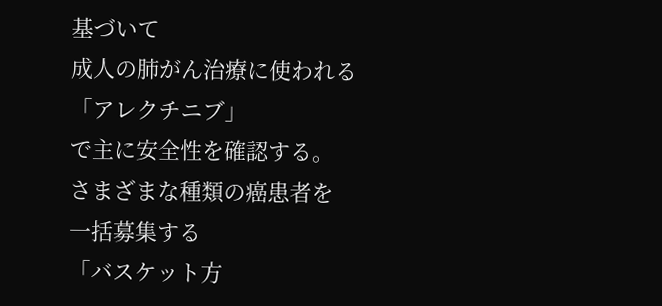基づいて
成人の肺がん治療に使われる
「アレクチニブ」
で主に安全性を確認する。
さまざまな種類の癌患者を
一括募集する
「バスケット方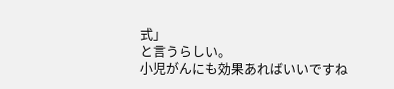式」
と言うらしい。
小児がんにも効果あればいいですね